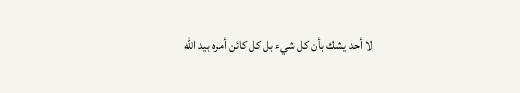لا أحد يشك بأن كل شيء بل كل كائن أمره بيد الله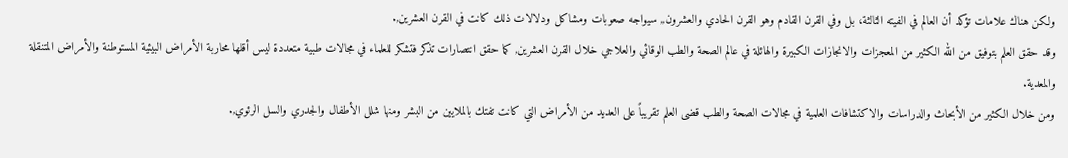ولكن هناك علامات تؤكد أن العالم في الفيته الثالثة، بل وفي القرن القادم وهو القرن الحادي والعشرون,, سيواجه صعوبات ومشاكل ودلالات ذلك كانت في القرن العشرين,.
وقد حقق العلم بتوفيق من الله الكثير من المعجزات والانجازات الكبيرة والهائلة في عالم الصحة والطب الوقائي والعلاجي خلال القرن العشرين, كما حقق انتصارات تذكر فتشكر للعلماء في مجالات طبية متعددة ليس أقلها محاربة الأمراض البيئية المستوطنة والأمراض المتنقلة والمعدية.
ومن خلال الكثير من الأبحاث والدراسات والاكتشافات العلمية في مجالات الصحة والطب قضى العلم تقريباً على العديد من الأمراض التي كانت تفتك بالملايين من البشر ومنها شلل الأطفال والجدري والسل الرئوي,.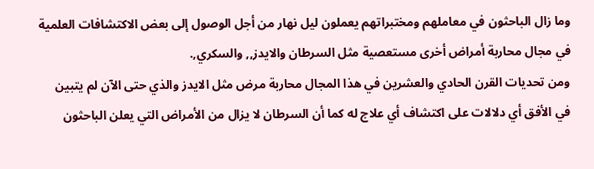وما زال الباحثون في معاملهم ومختبراتهم يعملون ليل نهار من أجل الوصول إلى بعض الاكتشافات العلمية في مجال محاربة أمراض أخرى مستعصية مثل السرطان والايدز,, والسكري,.
ومن تحديات القرن الحادي والعشرين في هذا المجال محاربة مرض مثل الايدز والذي حتى الآن لم يتبين في الأفق أي دلالات على اكتشاف أي علاج له كما أن السرطان لا يزال من الأمراض التي يعلن الباحثون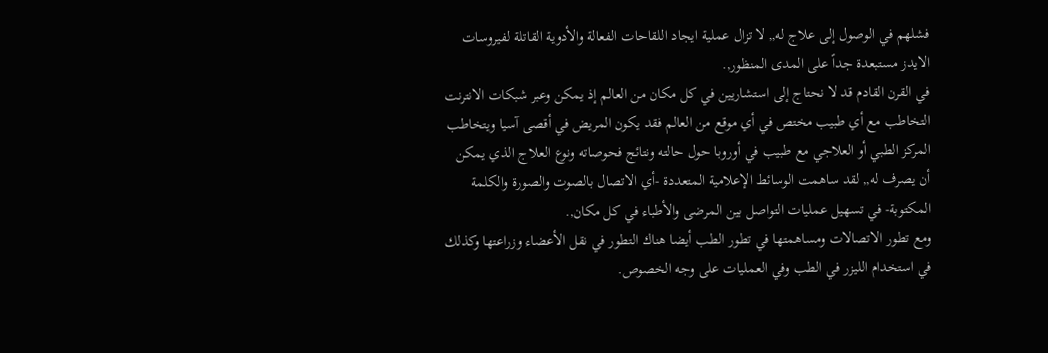فشلهم في الوصول إلى علاج له,, لا تزال عملية ايجاد اللقاحات الفعالة والأدوية القاتلة لفيروسات الايدز مستبعدة جداً على المدى المنظور,.
في القرن القادم قد لا نحتاج إلى استشاريين في كل مكان من العالم إذ يمكن وعبر شبكات الانترنت التخاطب مع أي طبيب مختص في أي موقع من العالم فقد يكون المريض في أقصى آسيا ويتخاطب المركز الطبي أو العلاجي مع طبيب في أوروبا حول حالته ونتائج فحوصاته ونوع العلاج الذي يمكن أن يصرف له,, لقد ساهمت الوسائط الإعلامية المتعددة -أي الاتصال بالصوت والصورة والكلمة المكتوبة- في تسهيل عمليات التواصل بين المرضى والأطباء في كل مكان,.
ومع تطور الاتصالات ومساهمتها في تطور الطب أيضا هناك التطور في نقل الأعضاء وزراعتها وكذلك في استخدام الليزر في الطب وفي العمليات على وجه الخصوص.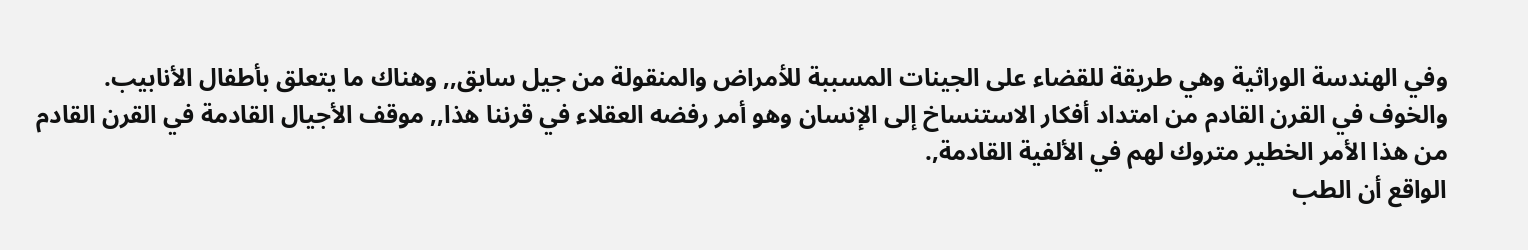وفي الهندسة الوراثية وهي طريقة للقضاء على الجينات المسببة للأمراض والمنقولة من جيل سابق,, وهناك ما يتعلق بأطفال الأنابيب.
والخوف في القرن القادم من امتداد أفكار الاستنساخ إلى الإنسان وهو أمر رفضه العقلاء في قرننا هذا,, موقف الأجيال القادمة في القرن القادم من هذا الأمر الخطير متروك لهم في الألفية القادمة,.
الواقع أن الطب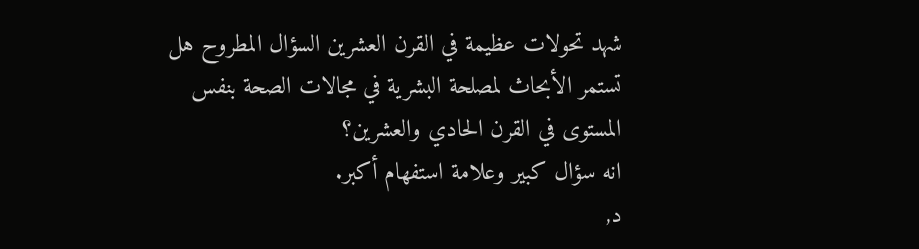شهد تحولات عظيمة في القرن العشرين السؤال المطروح هل تستمر الأبحاث لمصلحة البشرية في مجالات الصحة بنفس المستوى في القرن الحادي والعشرين؟
انه سؤال كبير وعلامة استفهام أكبر.
د,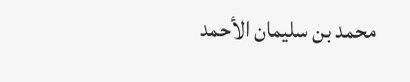محمد بن سليمان الأحمد